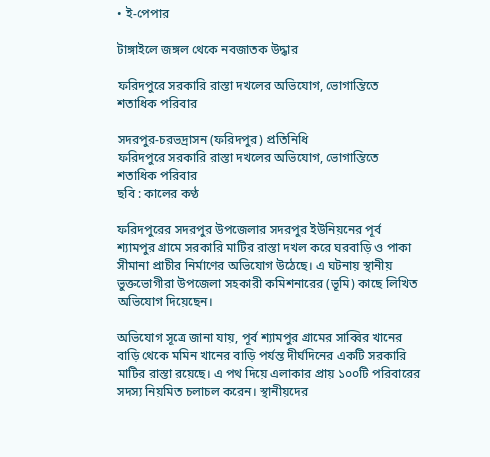• ই-পেপার

টাঙ্গাইলে জঙ্গল থেকে নবজাতক উদ্ধার

ফরিদপুরে সরকারি রাস্তা দখলের অভিযোগ, ভোগান্তিতে শতাধিক পরিবার

সদরপুর-চরভদ্রাসন (ফরিদপুর) প্রতিনিধি
ফরিদপুরে সরকারি রাস্তা দখলের অভিযোগ, ভোগান্তিতে শতাধিক পরিবার
ছবি : কালের কণ্ঠ

ফরিদপুরের সদরপুর উপজেলার সদরপুর ইউনিয়নের পূর্ব শ্যামপুর গ্রামে সরকারি মাটির রাস্তা দখল করে ঘরবাড়ি ও পাকা সীমানা প্রাচীর নির্মাণের অভিযোগ উঠেছে। এ ঘটনায় স্থানীয় ভুক্তভোগীরা উপজেলা সহকারী কমিশনারের (ভূমি) কাছে লিখিত অভিযোগ দিয়েছেন।

অভিযোগ সূত্রে জানা যায়, পূর্ব শ্যামপুর গ্রামের সাব্বির খানের বাড়ি থেকে মমিন খানের বাড়ি পর্যন্ত দীর্ঘদিনের একটি সরকারি মাটির রাস্তা রয়েছে। এ পথ দিয়ে এলাকার প্রায় ১০০টি পরিবারের সদস্য নিয়মিত চলাচল করেন। স্থানীয়দের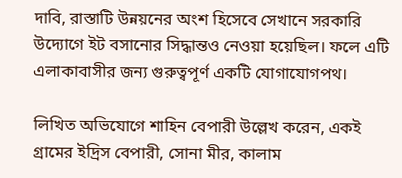দাবি, রাস্তাটি উন্নয়নের অংশ হিসেবে সেখানে সরকারি উদ্যোগে ইট বসানোর সিদ্ধান্তও নেওয়া হয়েছিল। ফলে এটি এলাকাবাসীর জন্য গুরুত্বপূর্ণ একটি যোগাযোগপথ।

লিখিত অভিযোগে শাহিন বেপারী উল্লেখ করেন, একই গ্রামের ইদ্রিস বেপারী, সোনা মীর, কালাম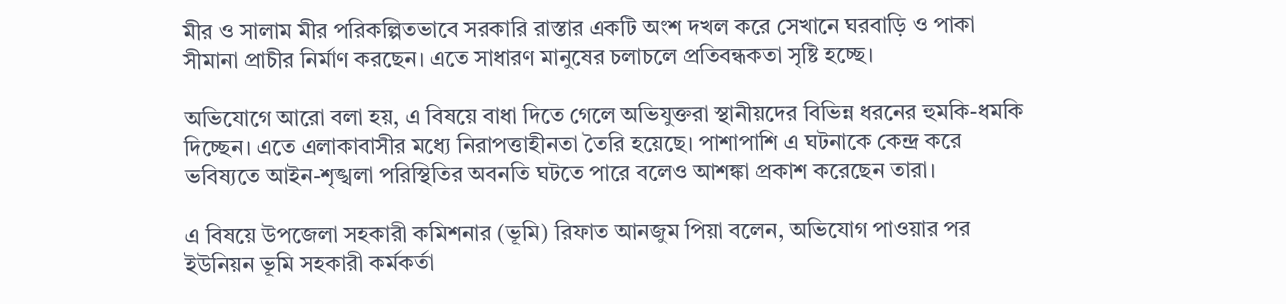মীর ও সালাম মীর পরিকল্পিতভাবে সরকারি রাস্তার একটি অংশ দখল করে সেখানে ঘরবাড়ি ও পাকা সীমানা প্রাচীর নির্মাণ করছেন। এতে সাধারণ মানুষের চলাচলে প্রতিবন্ধকতা সৃষ্টি হচ্ছে।

অভিযোগে আরো বলা হয়, এ বিষয়ে বাধা দিতে গেলে অভিযুক্তরা স্থানীয়দের বিভিন্ন ধরনের হুমকি-ধমকি দিচ্ছেন। এতে এলাকাবাসীর মধ্যে নিরাপত্তাহীনতা তৈরি হয়েছে। পাশাপাশি এ ঘটনাকে কেন্দ্র করে ভবিষ্যতে আইন-শৃঙ্খলা পরিস্থিতির অবনতি ঘটতে পারে বলেও আশঙ্কা প্রকাশ করেছেন তারা।

এ বিষয়ে উপজেলা সহকারী কমিশনার (ভূমি) রিফাত আনজুম পিয়া বলেন, অভিযোগ পাওয়ার পর ইউনিয়ন ভূমি সহকারী কর্মকর্তা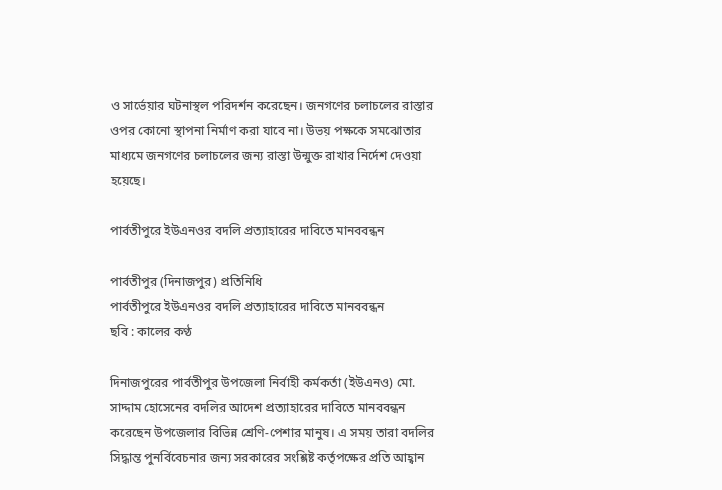ও সার্ভেয়ার ঘটনাস্থল পরিদর্শন করেছেন। জনগণের চলাচলের রাস্তার ওপর কোনো স্থাপনা নির্মাণ করা যাবে না। উভয় পক্ষকে সমঝোতার মাধ্যমে জনগণের চলাচলের জন্য রাস্তা উন্মুক্ত রাখার নির্দেশ দেওয়া হয়েছে।

পার্বতীপুরে ইউএনওর বদলি প্রত্যাহারের দাবিতে মানববন্ধন

পার্বতীপুর (দিনাজপুর) প্রতিনিধি
পার্বতীপুরে ইউএনওর বদলি প্রত্যাহারের দাবিতে মানববন্ধন
ছবি : কালের কণ্ঠ

দিনাজপুরের পার্বতীপুর উপজেলা নির্বাহী কর্মকর্তা (ইউএনও) মো. সাদ্দাম হোসেনের বদলির আদেশ প্রত্যাহারের দাবিতে মানববন্ধন করেছেন উপজেলার বিভিন্ন শ্রেণি-পেশার মানুষ। এ সময় তারা বদলির সিদ্ধান্ত পুনর্বিবেচনার জন্য সরকারের সংশ্লিষ্ট কর্তৃপক্ষের প্রতি আহ্বান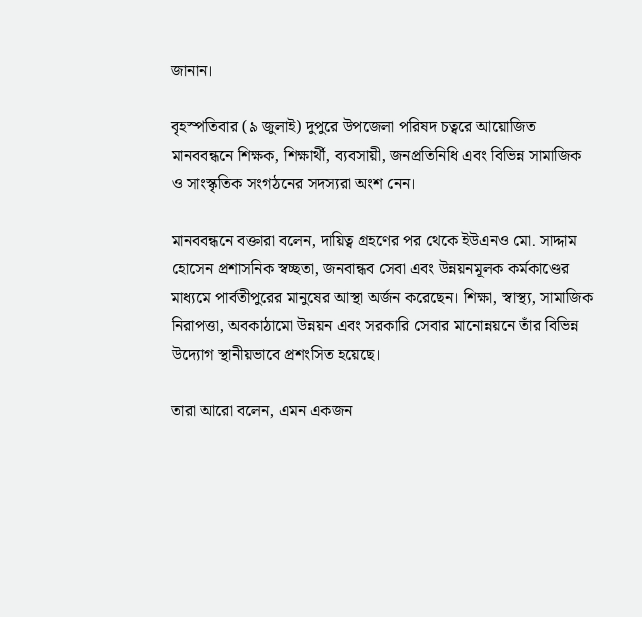জানান।

বৃহস্পতিবার (৯ জুলাই) দুপুরে উপজেলা পরিষদ চত্বরে আয়োজিত মানববন্ধনে শিক্ষক, শিক্ষার্থী, ব্যবসায়ী, জনপ্রতিনিধি এবং বিভিন্ন সামাজিক ও সাংস্কৃতিক সংগঠনের সদস্যরা অংশ নেন।

মানববন্ধনে বক্তারা বলেন, দায়িত্ব গ্রহণের পর থেকে ইউএনও মো. সাদ্দাম হোসেন প্রশাসনিক স্বচ্ছতা, জনবান্ধব সেবা এবং উন্নয়নমূলক কর্মকাণ্ডের মাধ্যমে পার্বতীপুরের মানুষের আস্থা অর্জন করেছেন। শিক্ষা, স্বাস্থ্য, সামাজিক নিরাপত্তা, অবকাঠামো উন্নয়ন এবং সরকারি সেবার মানোন্নয়নে তাঁর বিভিন্ন উদ্যোগ স্থানীয়ভাবে প্রশংসিত হয়েছে।

তারা আরো বলেন, এমন একজন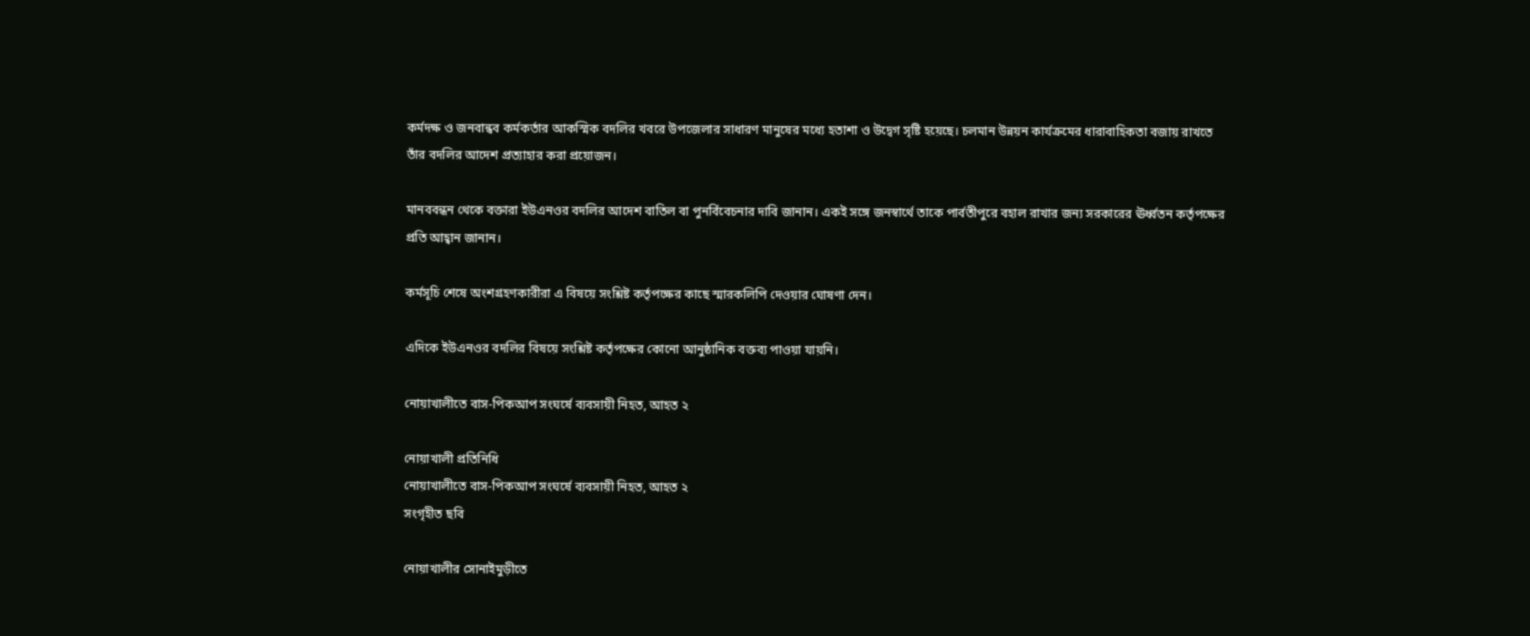কর্মদক্ষ ও জনবান্ধব কর্মকর্তার আকস্মিক বদলির খবরে উপজেলার সাধারণ মানুষের মধ্যে হতাশা ও উদ্বেগ সৃষ্টি হয়েছে। চলমান উন্নয়ন কার্যক্রমের ধারাবাহিকতা বজায় রাখতে তাঁর বদলির আদেশ প্রত্যাহার করা প্রয়োজন।

মানববন্ধন থেকে বক্তারা ইউএনওর বদলির আদেশ বাতিল বা পুনর্বিবেচনার দাবি জানান। একই সঙ্গে জনস্বার্থে তাকে পার্বতীপুরে বহাল রাখার জন্য সরকারের ঊর্ধ্বতন কর্তৃপক্ষের প্রতি আহ্বান জানান।

কর্মসূচি শেষে অংশগ্রহণকারীরা এ বিষয়ে সংশ্লিষ্ট কর্তৃপক্ষের কাছে স্মারকলিপি দেওয়ার ঘোষণা দেন।

এদিকে ইউএনওর বদলির বিষয়ে সংশ্লিষ্ট কর্তৃপক্ষের কোনো আনুষ্ঠানিক বক্তব্য পাওয়া যায়নি।

নোয়াখালীতে বাস-পিকআপ সংঘর্ষে ব্যবসায়ী নিহত, আহত ২

নোয়াখালী প্রতিনিধি
নোয়াখালীতে বাস-পিকআপ সংঘর্ষে ব্যবসায়ী নিহত, আহত ২
সংগৃহীত ছবি

নোয়াখালীর সোনাইমুড়ীতে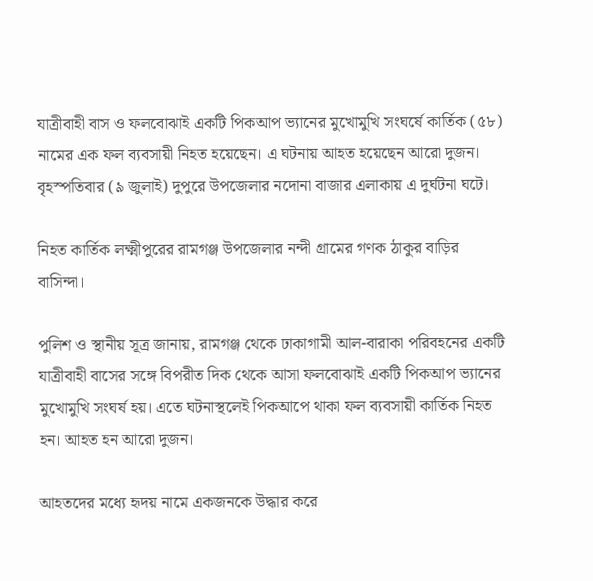যাত্রীবাহী বাস ও ফলবোঝাই একটি পিকআপ ভ্যানের মুখোমুখি সংঘর্ষে কার্তিক (৫৮) নামের এক ফল ব্যবসায়ী নিহত হয়েছেন। এ ঘটনায় আহত হয়েছেন আরো দুজন। বৃহস্পতিবার (৯ জুলাই) দুপুরে উপজেলার নদোনা বাজার এলাকায় এ দুর্ঘটনা ঘটে।

নিহত কার্তিক লক্ষ্মীপুরের রামগঞ্জ উপজেলার নন্দী গ্রামের গণক ঠাকুর বাড়ির বাসিন্দা।

পুলিশ ও স্থানীয় সূত্র জানায়, রামগঞ্জ থেকে ঢাকাগামী আল-বারাকা পরিবহনের একটি যাত্রীবাহী বাসের সঙ্গে বিপরীত দিক থেকে আসা ফলবোঝাই একটি পিকআপ ভ্যানের মুখোমুখি সংঘর্ষ হয়। এতে ঘটনাস্থলেই পিকআপে থাকা ফল ব্যবসায়ী কার্তিক নিহত হন। আহত হন আরো দুজন।

আহতদের মধ্যে হৃদয় নামে একজনকে উদ্ধার করে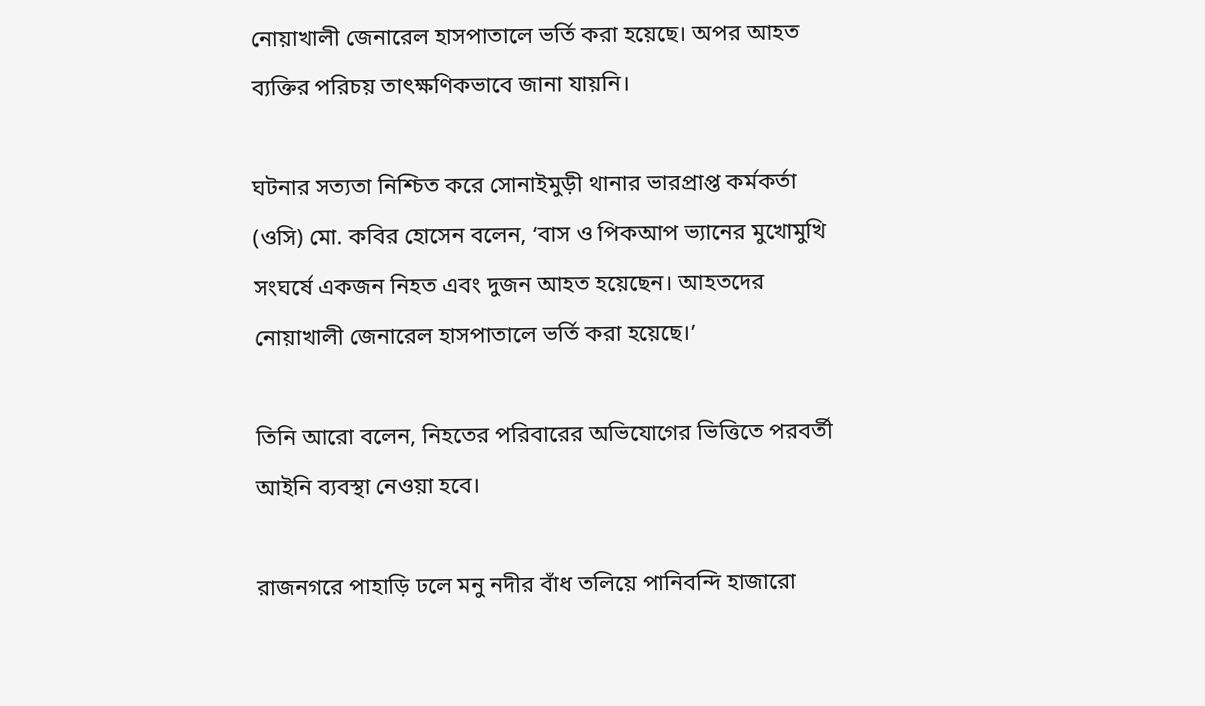নোয়াখালী জেনারেল হাসপাতালে ভর্তি করা হয়েছে। অপর আহত ব্যক্তির পরিচয় তাৎক্ষণিকভাবে জানা যায়নি।

ঘটনার সত্যতা নিশ্চিত করে সোনাইমুড়ী থানার ভারপ্রাপ্ত কর্মকর্তা (ওসি) মো. কবির হোসেন বলেন, ‘বাস ও পিকআপ ভ্যানের মুখোমুখি সংঘর্ষে একজন নিহত এবং দুজন আহত হয়েছেন। আহতদের নোয়াখালী জেনারেল হাসপাতালে ভর্তি করা হয়েছে।’

তিনি আরো বলেন, নিহতের পরিবারের অভিযোগের ভিত্তিতে পরবর্তী আইনি ব্যবস্থা নেওয়া হবে।

রাজনগরে পাহাড়ি ঢলে মনু নদীর বাঁধ তলিয়ে পানিবন্দি হাজারো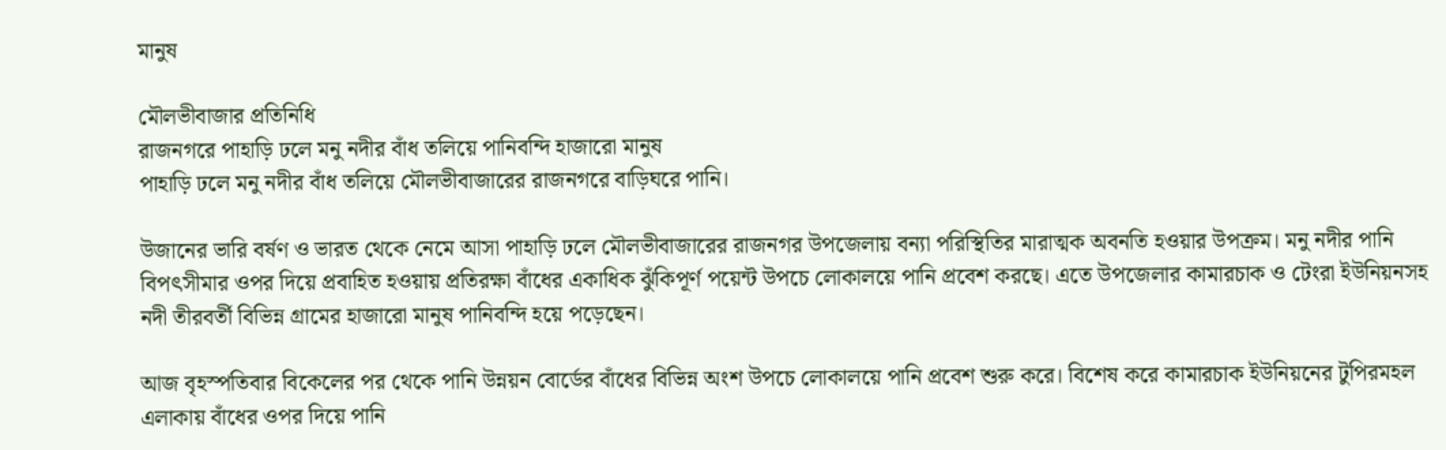মানুষ

মৌলভীবাজার প্রতিনিধি
রাজনগরে পাহাড়ি ঢলে মনু নদীর বাঁধ তলিয়ে পানিবন্দি হাজারো মানুষ
পাহাড়ি ঢলে মনু নদীর বাঁধ তলিয়ে মৌলভীবাজারের রাজনগরে বাড়িঘরে পানি।

উজানের ভারি বর্ষণ ও ভারত থেকে নেমে আসা পাহাড়ি ঢলে মৌলভীবাজারের রাজনগর উপজেলায় বন্যা পরিস্থিতির মারাত্মক অবনতি হওয়ার উপক্রম। মনু নদীর পানি বিপৎসীমার ওপর দিয়ে প্রবাহিত হওয়ায় প্রতিরক্ষা বাঁধের একাধিক ঝুঁকিপূর্ণ পয়েন্ট উপচে লোকালয়ে পানি প্রবেশ করছে। এতে উপজেলার কামারচাক ও টেংরা ইউনিয়নসহ নদী তীরবর্তী বিভিন্ন গ্রামের হাজারো মানুষ পানিবন্দি হয়ে পড়েছেন।

আজ বৃহস্পতিবার বিকেলের পর থেকে পানি উন্নয়ন বোর্ডের বাঁধের বিভিন্ন অংশ উপচে লোকালয়ে পানি প্রবেশ শুরু করে। বিশেষ করে কামারচাক ইউনিয়নের টুপিরমহল এলাকায় বাঁধের ওপর দিয়ে পানি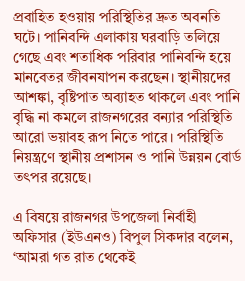প্রবাহিত হওয়ায় পরিস্থিতির দ্রুত অবনতি ঘটে। পানিবন্দি এলাকায় ঘরবাড়ি তলিয়ে গেছে এবং শতাধিক পরিবার পানিবন্দি হয়ে মানবেতর জীবনযাপন করছেন। স্থানীয়দের আশঙ্কা, বৃষ্টিপাত অব্যাহত থাকলে এবং পানি বৃদ্ধি না কমলে রাজনগরের বন্যার পরিস্থিতি আরো ভয়াবহ রূপ নিতে পারে। পরিস্থিতি নিয়ন্ত্রণে স্থানীয় প্রশাসন ও পানি উন্নয়ন বোর্ড তৎপর রয়েছে।

এ বিষয়ে রাজনগর উপজেলা নির্বাহী অফিসার (ইউএনও) বিপুল সিকদার বলেন, ‘আমরা গত রাত থেকেই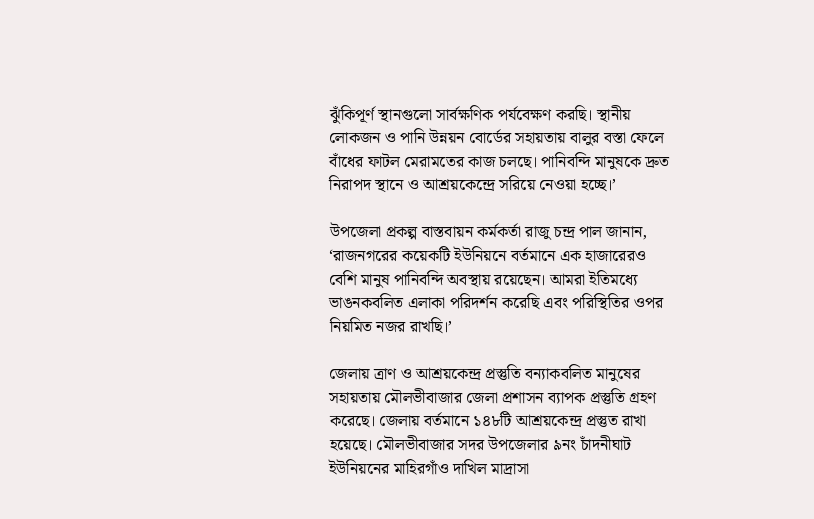ঝুঁকিপূর্ণ স্থানগুলো সার্বক্ষণিক পর্যবেক্ষণ করছি। স্থানীয় লোকজন ও পানি উন্নয়ন বোর্ডের সহায়তায় বালুর বস্তা ফেলে বাঁধের ফাটল মেরামতের কাজ চলছে। পানিবন্দি মানুষকে দ্রুত নিরাপদ স্থানে ও আশ্রয়কেন্দ্রে সরিয়ে নেওয়া হচ্ছে।’

উপজেলা প্রকল্প বাস্তবায়ন কর্মকর্তা রাজু চন্দ্র পাল জানান, ‘রাজনগরের কয়েকটি ইউনিয়নে বর্তমানে এক হাজারেরও বেশি মানুষ পানিবন্দি অবস্থায় রয়েছেন। আমরা ইতিমধ্যে ভাঙনকবলিত এলাকা পরিদর্শন করেছি এবং পরিস্থিতির ওপর নিয়মিত নজর রাখছি।’

জেলায় ত্রাণ ও আশ্রয়কেন্দ্র প্রস্তুতি বন্যাকবলিত মানুষের সহায়তায় মৌলভীবাজার জেলা প্রশাসন ব্যাপক প্রস্তুতি গ্রহণ করেছে। জেলায় বর্তমানে ১৪৮টি আশ্রয়কেন্দ্র প্রস্তুত রাখা হয়েছে। মৌলভীবাজার সদর উপজেলার ৯নং চাঁদনীঘাট ইউনিয়নের মাহিরগাঁও দাখিল মাদ্রাসা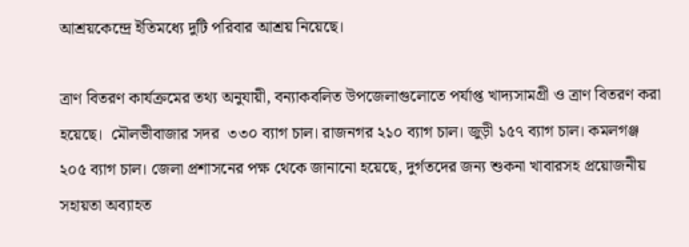আশ্রয়কেন্দ্রে ইতিমধ্যে দুটি পরিবার আশ্রয় নিয়েছে।

ত্রাণ বিতরণ কার্যক্রমের তথ্য অনুযায়ী, বন্যাকবলিত উপজেলাগুলোতে পর্যাপ্ত খাদ্যসামগ্রী ও ত্রাণ বিতরণ করা হয়েছে।  মৌলভীবাজার সদর  ৩৩০ ব্যাগ চাল। রাজনগর ২১০ ব্যাগ চাল। জুড়ী ১৫৭ ব্যাগ চাল। কমলগঞ্জ ২০৫ ব্যাগ চাল। জেলা প্রশাসনের পক্ষ থেকে জানানো হয়েছে, দুর্গতদের জন্য শুকনা খাবারসহ প্রয়োজনীয় সহায়তা অব্যাহত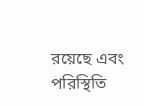রয়েছে এবং পরিস্থিতি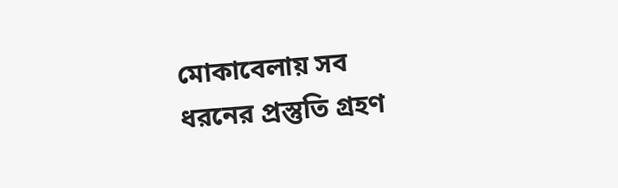মোকাবেলায় সব ধরনের প্রস্তুতি গ্রহণ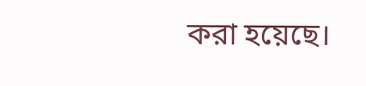করা হয়েছে।